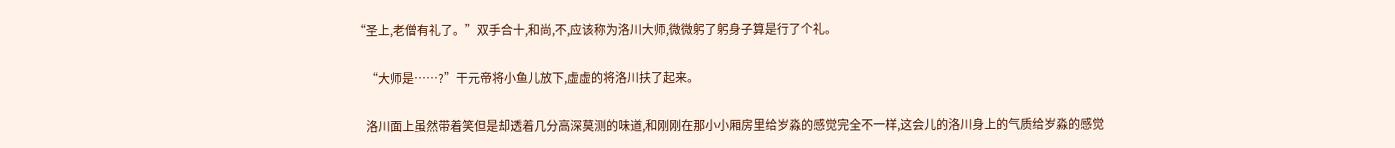“圣上,老僧有礼了。”双手合十,和尚,不,应该称为洛川大师,微微躬了躬身子算是行了个礼。

    “大师是……?”干元帝将小鱼儿放下,虚虚的将洛川扶了起来。

    洛川面上虽然带着笑但是却透着几分高深莫测的味道,和刚刚在那小小厢房里给岁淼的感觉完全不一样,这会儿的洛川身上的气质给岁淼的感觉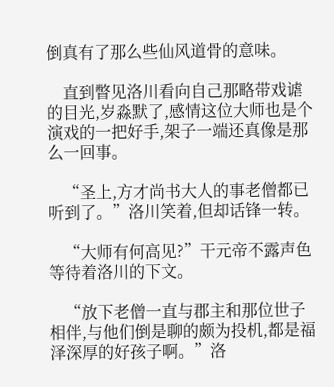倒真有了那么些仙风道骨的意味。

    直到瞥见洛川看向自己那略带戏谑的目光,岁淼默了,感情这位大师也是个演戏的一把好手,架子一端还真像是那么一回事。

    “圣上,方才尚书大人的事老僧都已听到了。”洛川笑着,但却话锋一转。

    “大师有何高见?”干元帝不露声色等待着洛川的下文。

    “放下老僧一直与郡主和那位世子相伴,与他们倒是聊的颇为投机,都是福泽深厚的好孩子啊。”洛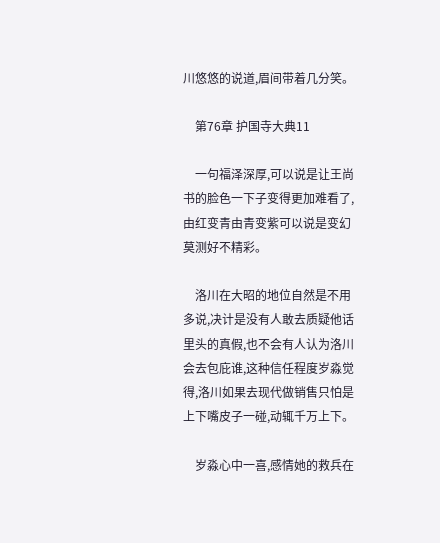川悠悠的说道,眉间带着几分笑。

    第76章 护国寺大典11

    一句福泽深厚,可以说是让王尚书的脸色一下子变得更加难看了,由红变青由青变紫可以说是变幻莫测好不精彩。

    洛川在大昭的地位自然是不用多说,决计是没有人敢去质疑他话里头的真假,也不会有人认为洛川会去包庇谁,这种信任程度岁淼觉得,洛川如果去现代做销售只怕是上下嘴皮子一碰,动辄千万上下。

    岁淼心中一喜,感情她的救兵在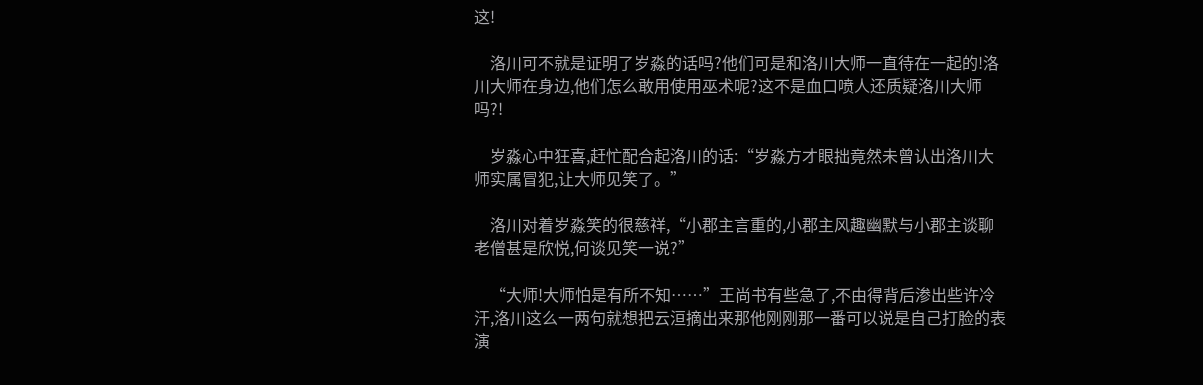这!

    洛川可不就是证明了岁淼的话吗?他们可是和洛川大师一直待在一起的!洛川大师在身边,他们怎么敢用使用巫术呢?这不是血口喷人还质疑洛川大师吗?!

    岁淼心中狂喜,赶忙配合起洛川的话:“岁淼方才眼拙竟然未曾认出洛川大师实属冒犯,让大师见笑了。”

    洛川对着岁淼笑的很慈祥,“小郡主言重的,小郡主风趣幽默与小郡主谈聊老僧甚是欣悦,何谈见笑一说?”

    “大师!大师怕是有所不知……”王尚书有些急了,不由得背后渗出些许冷汗,洛川这么一两句就想把云洹摘出来那他刚刚那一番可以说是自己打脸的表演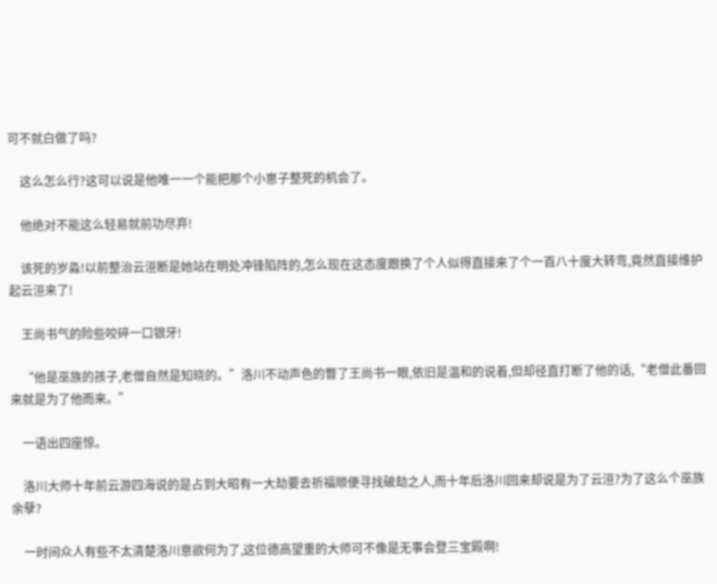可不就白做了吗?

    这么怎么行?这可以说是他唯一一个能把那个小崽子整死的机会了。

    他绝对不能这么轻易就前功尽弃!

    该死的岁淼!以前整治云洹断是她站在明处冲锋陷阵的,怎么现在这态度跟换了个人似得直接来了个一百八十度大转弯,竟然直接维护起云洹来了!

    王尚书气的险些咬碎一口银牙!

    “他是巫族的孩子,老僧自然是知晓的。”洛川不动声色的瞥了王尚书一眼,依旧是温和的说着,但却径直打断了他的话,“老僧此番回来就是为了他而来。”

    一语出四座惊。

    洛川大师十年前云游四海说的是占到大昭有一大劫要去祈福顺便寻找破劫之人,而十年后洛川回来却说是为了云洹?为了这么个巫族余孽?

    一时间众人有些不太清楚洛川意欲何为了,这位德高望重的大师可不像是无事会登三宝殿啊!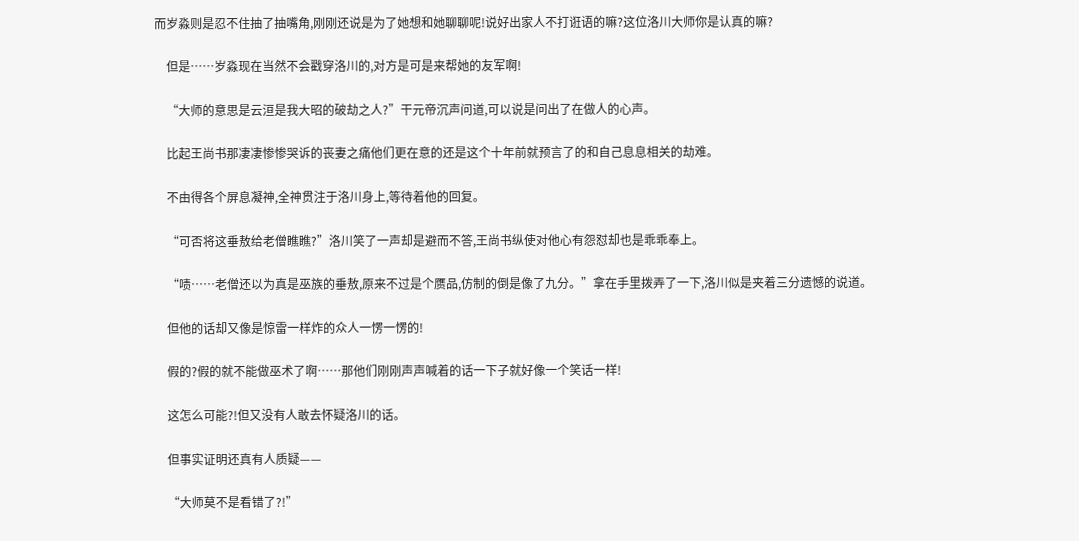而岁淼则是忍不住抽了抽嘴角,刚刚还说是为了她想和她聊聊呢!说好出家人不打诳语的嘛?这位洛川大师你是认真的嘛?

    但是……岁淼现在当然不会戳穿洛川的,对方是可是来帮她的友军啊!

    “大师的意思是云洹是我大昭的破劫之人?”干元帝沉声问道,可以说是问出了在做人的心声。

    比起王尚书那凄凄惨惨哭诉的丧妻之痛他们更在意的还是这个十年前就预言了的和自己息息相关的劫难。

    不由得各个屏息凝神,全神贯注于洛川身上,等待着他的回复。

    “可否将这垂敖给老僧瞧瞧?”洛川笑了一声却是避而不答,王尚书纵使对他心有怨怼却也是乖乖奉上。

    “啧……老僧还以为真是巫族的垂敖,原来不过是个赝品,仿制的倒是像了九分。”拿在手里拨弄了一下,洛川似是夹着三分遗憾的说道。

    但他的话却又像是惊雷一样炸的众人一愣一愣的!

    假的?假的就不能做巫术了啊……那他们刚刚声声喊着的话一下子就好像一个笑话一样!

    这怎么可能?!但又没有人敢去怀疑洛川的话。

    但事实证明还真有人质疑——

    “大师莫不是看错了?!”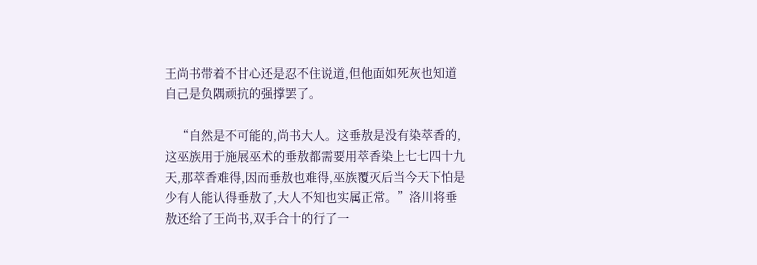王尚书带着不甘心还是忍不住说道,但他面如死灰也知道自己是负隅顽抗的强撑罢了。

    “自然是不可能的,尚书大人。这垂敖是没有染萃香的,这巫族用于施展巫术的垂敖都需要用萃香染上七七四十九天,那萃香难得,因而垂敖也难得,巫族覆灭后当今天下怕是少有人能认得垂敖了,大人不知也实属正常。”洛川将垂敖还给了王尚书,双手合十的行了一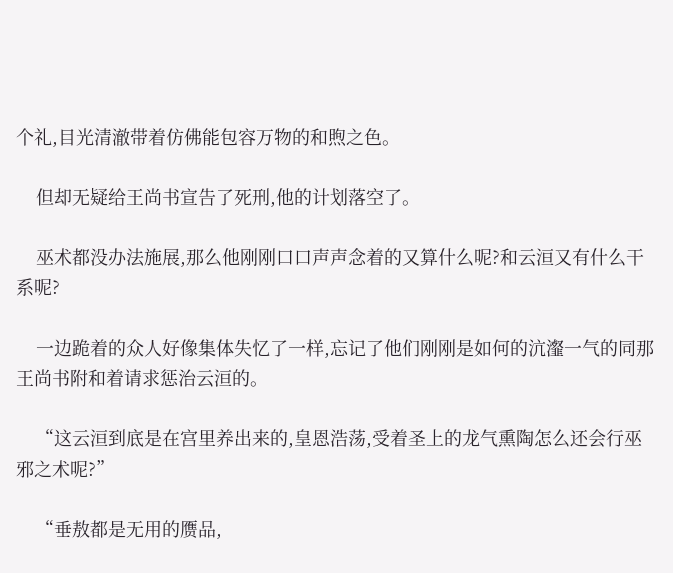个礼,目光清澈带着仿佛能包容万物的和煦之色。

    但却无疑给王尚书宣告了死刑,他的计划落空了。

    巫术都没办法施展,那么他刚刚口口声声念着的又算什么呢?和云洹又有什么干系呢?

    一边跪着的众人好像集体失忆了一样,忘记了他们刚刚是如何的沆瀣一气的同那王尚书附和着请求惩治云洹的。

    “这云洹到底是在宫里养出来的,皇恩浩荡,受着圣上的龙气熏陶怎么还会行巫邪之术呢?”

    “垂敖都是无用的赝品,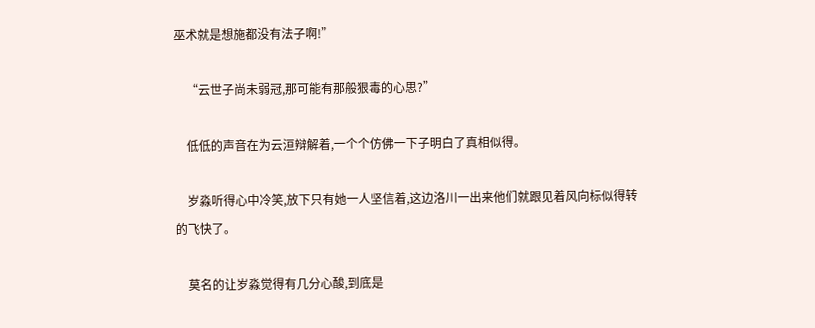巫术就是想施都没有法子啊!”

    “云世子尚未弱冠,那可能有那般狠毒的心思?”

    低低的声音在为云洹辩解着,一个个仿佛一下子明白了真相似得。

    岁淼听得心中冷笑,放下只有她一人坚信着,这边洛川一出来他们就跟见着风向标似得转的飞快了。

    莫名的让岁淼觉得有几分心酸,到底是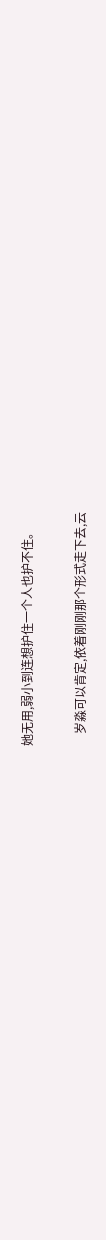她无用,弱小到连想护住一个人也护不住。

    岁淼可以肯定,依着刚刚那个形式走下去,云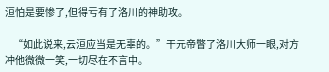洹怕是要惨了,但得亏有了洛川的神助攻。

    “如此说来,云洹应当是无辜的。”干元帝瞥了洛川大师一眼,对方冲他微微一笑,一切尽在不言中。